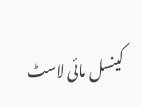کینسل مائی لاسٹ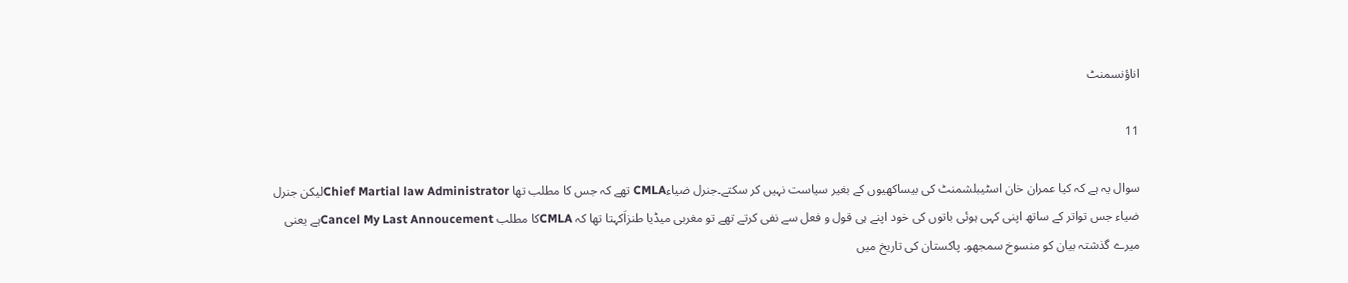اناؤنسمنٹ

11

سوال یہ ہے کہ کیا عمران خان اسٹیبلشمنٹ کی بیساکھیوں کے بغیر سیاست نہیں کر سکتے۔جنرل ضیاءCMLA تھے کہ جس کا مطلب تھا Chief Martial law Administratorلیکن جنرل ضیاء جس تواتر کے ساتھ اپنی کہی ہوئی باتوں کی خود اپنے ہی قول و فعل سے نفی کرتے تھے تو مغربی میڈیا طنزاَکہتا تھا کہ CMLAکا مطلب Cancel My Last Annoucementہے یعنی میرے گذشتہ بیان کو منسوخ سمجھو۔ پاکستان کی تاریخ میں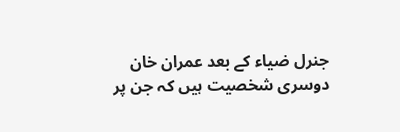جنرل ضیاء کے بعد عمران خان دوسری شخصیت ہیں کہ جن پر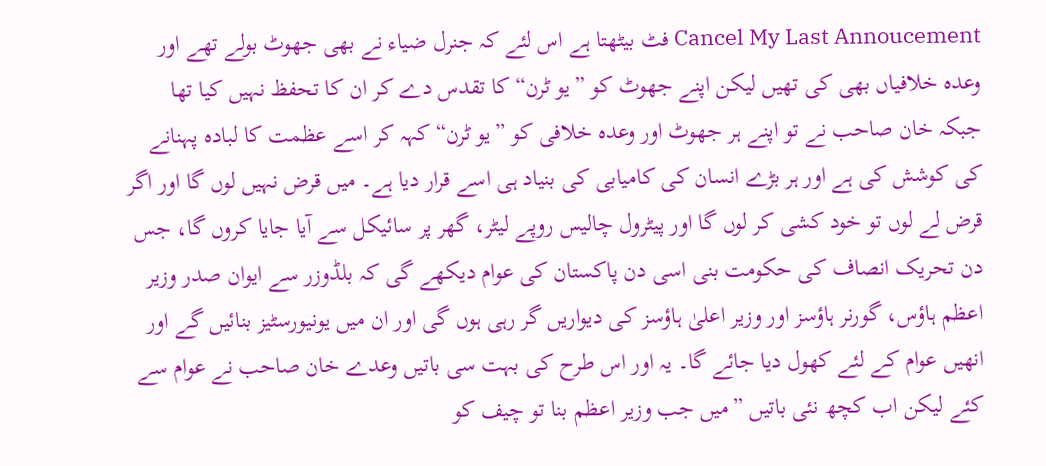Cancel My Last Annoucement فٹ بیٹھتا ہے اس لئے کہ جنرل ضیاء نے بھی جھوٹ بولے تھے اور وعدہ خلافیاں بھی کی تھیں لیکن اپنے جھوٹ کو ”یو ٹرن“ کا تقدس دے کر ان کا تحفظ نہیں کیا تھا جبکہ خان صاحب نے تو اپنے ہر جھوٹ اور وعدہ خلافی کو ”یو ٹرن“ کہہ کر اسے عظمت کا لبادہ پہنانے کی کوشش کی ہے اور ہر بڑے انسان کی کامیابی کی بنیاد ہی اسے قرار دیا ہے۔ میں قرض نہیں لوں گا اور اگر قرض لے لوں تو خود کشی کر لوں گا اور پیٹرول چالیس روپے لیٹر، گھر پر سائیکل سے آیا جایا کروں گا، جس دن تحریک انصاف کی حکومت بنی اسی دن پاکستان کی عوام دیکھے گی کہ بلڈوزر سے ایوان صدر وزیر اعظم ہاؤس، گورنر ہاؤسز اور وزیر اعلیٰ ہاؤسز کی دیواریں گر رہی ہوں گی اور ان میں یونیورسٹیز بنائیں گے اور انھیں عوام کے لئے کھول دیا جائے گا۔ یہ اور اس طرح کی بہت سی باتیں وعدے خان صاحب نے عوام سے کئے لیکن اب کچھ نئی باتیں ”میں جب وزیر اعظم بنا تو چیف کو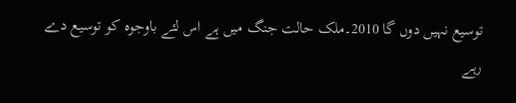توسیع نہیں دوں گا 2010۔ملک حالت جنگ میں ہے اس لئے باوجوہ کو توسیع دے رہے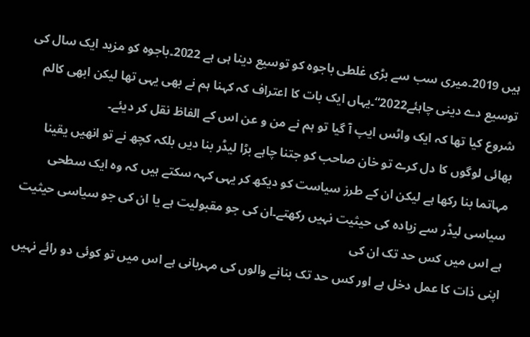ہیں 2019۔میری سب سے بڑی غلطی باجوہ کو توسیع دینا ہی ہے 2022۔باجوہ کو مزید ایک سال کی توسیع دے دینی چاہئے2022“۔یہاں ایک بات کا اعتراف کہ کہنا ہم نے بھی یہی تھا لیکن ابھی کالم شروع کیا تھا کہ ایک واٹس ایپ آ گیا تو ہم نے من و عن اس کے الفاظ نقل کر دیئے۔
بھائی لوگوں کا دل کرے تو خان صاحب کو جتنا چاہے بڑا لیڈر بنا دیں بلکہ کچھ نے تو انھیں یقینا مہاتما بنا رکھا ہے لیکن ان کے طرز سیاست کو دیکھ کر یہی کہہ سکتے ہیں کہ وہ ایک سطحی سیاسی لیڈر سے زیادہ کی حیثیت نہیں رکھتے۔ان کی جو مقبولیت ہے یا ان کی جو سیاسی حیثیت ہے اس میں کس حد تک ان کی
اپنی ذات کا عمل دخل ہے اور کس حد تک بنانے والوں کی مہربانی ہے اس میں تو کوئی دو رائے نہیں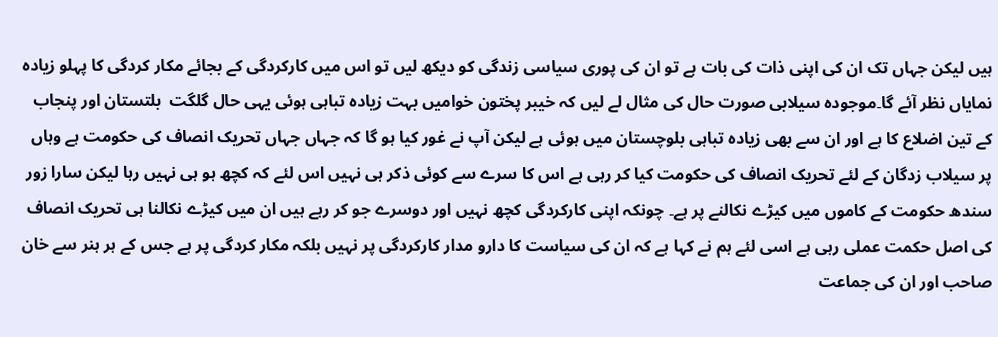ہیں لیکن جہاں تک ان کی اپنی ذات کی بات ہے تو ان کی پوری سیاسی زندگی کو دیکھ لیں تو اس میں کارکردگی کے بجائے مکار کردگی کا پہلو زیادہ نمایاں نظر آئے گا۔موجودہ سیلابی صورت حال کی مثال لے لیں کہ خیبر پختون خوامیں بہت زیادہ تباہی ہوئی یہی حال گلگت  بلتستان اور پنجاب کے تین اضلاع کا ہے اور ان سے بھی زیادہ تباہی بلوچستان میں ہوئی ہے لیکن آپ نے غور کیا ہو گا کہ جہاں جہاں تحریک انصاف کی حکومت ہے وہاں پر سیلاب زدگان کے لئے تحریک انصاف کی حکومت کیا کر رہی ہے اس کا سرے سے کوئی ذکر ہی نہیں اس لئے کہ کچھ ہو ہی نہیں رہا لیکن سارا زور سندھ حکومت کے کاموں میں کیڑے نکالنے پر ہے۔ چونکہ اپنی کارکردگی کچھ نہیں اور دوسرے جو کر رہے ہیں ان میں کیڑے نکالنا ہی تحریک انصاف کی اصل حکمت عملی رہی ہے اسی لئے ہم نے کہا ہے کہ ان کی سیاست کا دارو مدار کارکردگی پر نہیں بلکہ مکار کردگی پر ہے جس کے ہر ہنر سے خان صاحب اور ان کی جماعت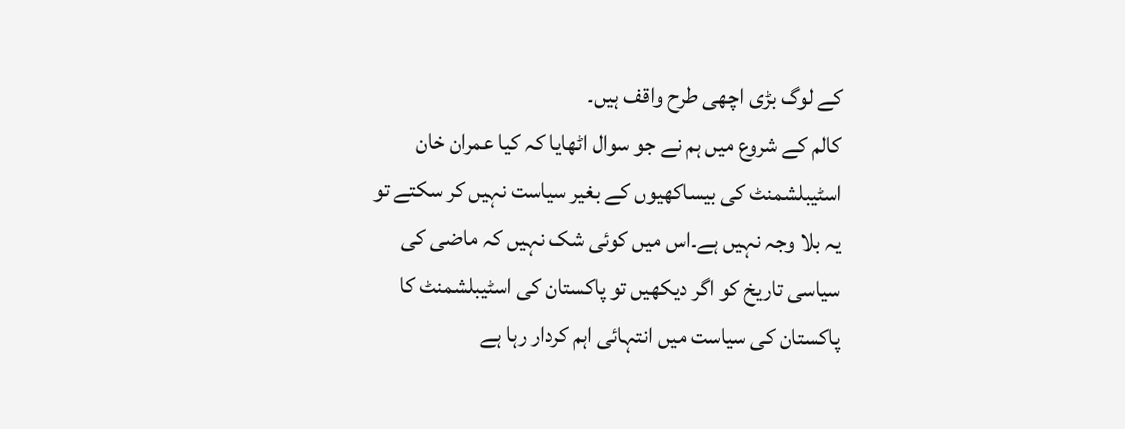کے لوگ بڑی اچھی طرح واقف ہیں۔
کالم کے شروع میں ہم نے جو سوال اٹھایا کہ کیا عمران خان اسٹیبلشمنٹ کی بیساکھیوں کے بغیر سیاست نہیں کر سکتے تو یہ بلا وجہ نہیں ہے۔اس میں کوئی شک نہیں کہ ماضی کی سیاسی تاریخ کو اگر دیکھیں تو پاکستان کی اسٹیبلشمنٹ کا پاکستان کی سیاست میں انتہائی اہم کردار رہا ہے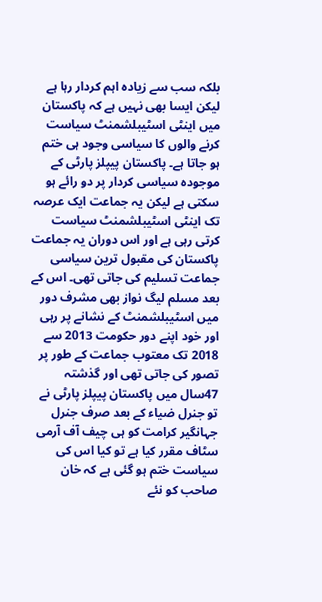بلکہ سب سے زیادہ اہم کردار رہا ہے لیکن ایسا بھی نہیں ہے کہ پاکستان میں اینٹی اسٹیبلشمنٹ سیاست کرنے والوں کا سیاسی وجود ہی ختم ہو جاتا ہے۔ پاکستان پیپلز پارٹی کے موجودہ سیاسی کردار پر دو رائے ہو سکتی ہے لیکن یہ جماعت ایک عرصہ تک اینٹی اسٹیبلشمنٹ سیاست کرتی رہی ہے اور اس دوران یہ جماعت پاکستان کی مقبول ترین سیاسی جماعت تسلیم کی جاتی تھی۔ اس کے بعد مسلم لیگ نواز بھی مشرف دور میں اسٹیبلشمنٹ کے نشانے پر رہی اور خود اپنے دور حکومت 2013 سے 2018 تک معتوب جماعت کے طور پر تصور کی جاتی تھی اور گذشتہ 47سال میں پاکستان پیپلز پارٹی نے تو جنرل ضیاء کے بعد صرف جنرل جہانگیر کرامت کو ہی چیف آف آرمی سٹاف مقرر کیا ہے تو کیا اس کی سیاست ختم ہو گئی ہے کہ خان صاحب کو نئے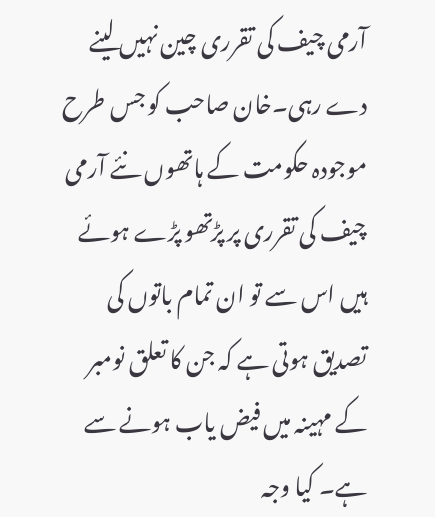آرمی چیف کی تقرری چین نہیں لینے دے رہی۔خان صاحب کو جس طرح موجودہ حکومت کے ہاتھوں نئے آرمی چیف کی تقرری پر پڑتھو پڑے ہوئے ہیں اس سے تو ان تمام باتوں کی تصدیق ہوتی ہے کہ جن کا تعلق نومبر کے مہینہ میں فیض یاب ہونے سے ہے۔ کیا وجہ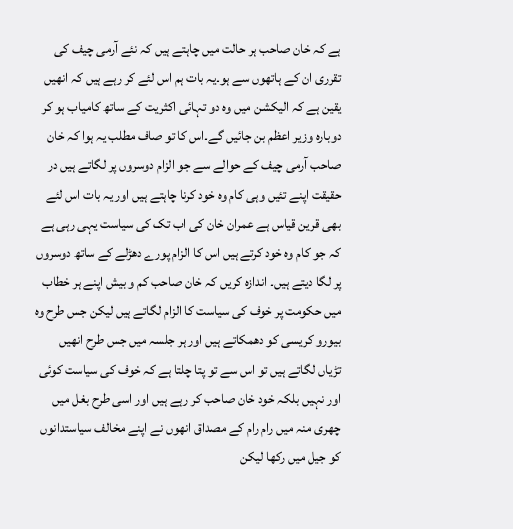ہے کہ خان صاحب ہر حالت میں چاہتے ہیں کہ نئے آرمی چیف کی تقرری ان کے ہاتھوں سے ہو۔یہ بات ہم اس لئے کر رہے ہیں کہ انھیں یقین ہے کہ الیکشن میں وہ دو تہائی اکثریت کے ساتھ کامیاب ہو کر دوبارہ وزیر اعظم بن جائیں گے۔اس کا تو صاف مطلب یہ ہوا کہ خان صاحب آرمی چیف کے حوالے سے جو الزام دوسروں پر لگاتے ہیں در حقیقت اپنے تئیں وہی کام وہ خود کرنا چاہتے ہیں اور یہ بات اس لئے بھی قرین قیاس ہے عمران خان کی اب تک کی سیاست یہی رہی ہے کہ جو کام وہ خود کرتے ہیں اس کا الزام پورے دھڑلے کے ساتھ دوسروں پر لگا دیتے ہیں۔ اندازہ کریں کہ خان صاحب کم و بیش اپنے ہر خطاب میں حکومت پر خوف کی سیاست کا الزام لگاتے ہیں لیکن جس طرح وہ بیورو کریسی کو دھمکاتے ہیں اور ہر جلسہ میں جس طرح انھیں تڑیاں لگاتے ہیں تو اس سے تو پتا چلتا ہے کہ خوف کی سیاست کوئی اور نہیں بلکہ خود خان صاحب کر رہے ہیں اور اسی طرح بغل میں چھری منہ میں رام رام کے مصداق انھوں نے اپنے مخالف سیاستدانوں کو جیل میں رکھا لیکن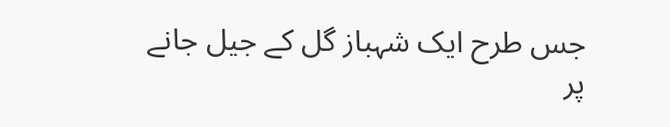جس طرح ایک شہباز گل کے جیل جانے پر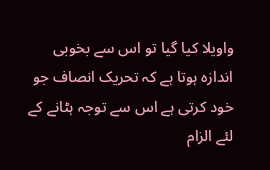واویلا کیا گیا تو اس سے بخوبی اندازہ ہوتا ہے کہ تحریک انصاف جو خود کرتی ہے اس سے توجہ ہٹانے کے لئے الزام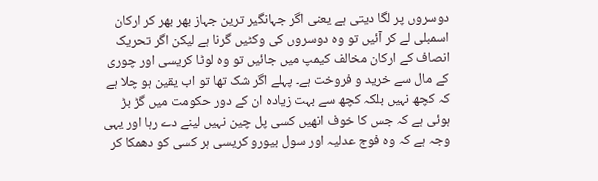دوسروں پر لگا دیتی ہے یعنی اگر جہانگیر ترین جہاز بھر بھر کر ارکان اسمبلی لے کر آئیں تو وہ دوسروں کی وکٹیں گرنا ہے لیکن اگر تحریک انصاف کے ارکان مخالف کیمپ میں جائیں تو وہ لوٹا کریسی اور چوری کے مال سے خرید و فروخت ہے۔ پہلے اگر شک تھا تو اب یقین ہو چلا ہے کہ کچھ نہیں بلکہ کچھ سے بہت زیادہ ان کے دور حکومت میں گڑ بڑ ہوئی ہے کہ جس کا خوف انھیں کسی پل چین نہیں لینے دے رہا اور یہی وجہ ہے کہ وہ فوج عدلیہ اور سول بیورو کریسی ہر کسی کو دھمکا کر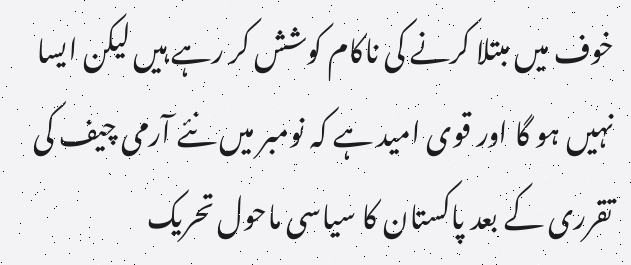خوف میں مبتلا کرنے کی ناکام کوشش کر رہے ہیں لیکن ایسا نہیں ہو گا اور قوی امید ہے کہ نومبر میں نئے آرمی چیف کی تقرری کے بعد پاکستان کا سیاسی ماحول تحریک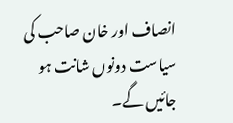انصاف اور خان صاحب کی سیاست دونوں شانت ہو جائیں گے۔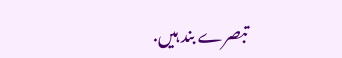تبصرے بند ہیں.